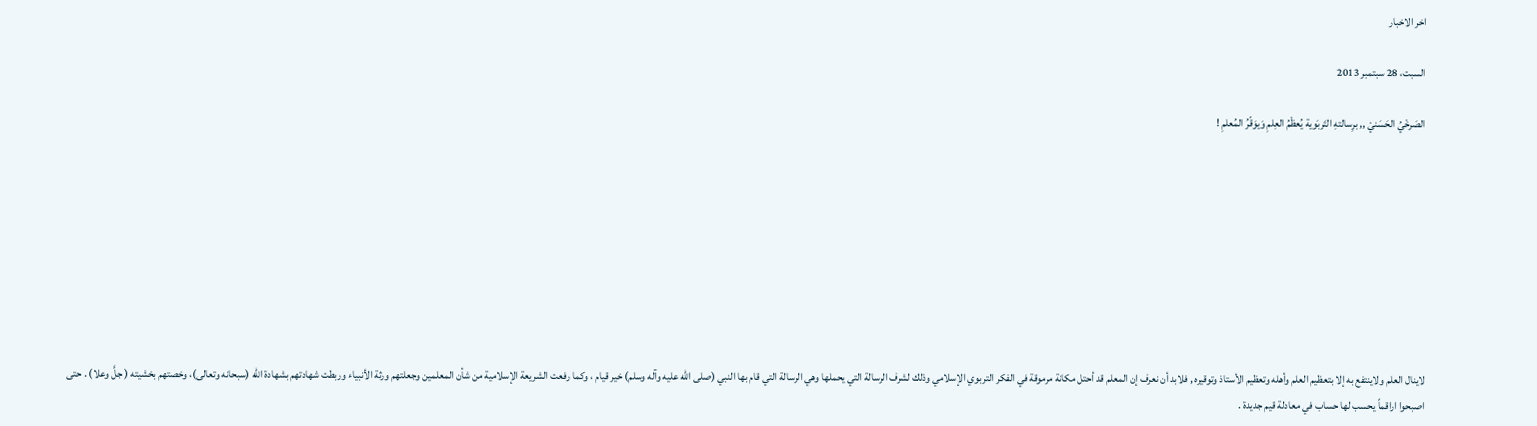اخر الاخبار

السبت، 28 سبتمبر 2013

الصَرخْيُ الحَسَنيْ ,, برِسالتهِ التَربَوية يُعظْمُ العِلمِ وَيوَقّرُ المُعلمِ !









لاينال العلم ولاينتفع به إلا بتعظيم العلم وأهله وتعظيم الأستاذ وتوقيره , فلابد أن نعرف إن المعلم قد أحتل مكانة مرموقة في الفكر التربوي الإسلامي وذلك لشرف الرسالة التي يحملها وهي الرسالة التي قام بها النبي (صلى الله عليه وآله وسلم) خير قيام ، وكما رفعت الشريعة الإسلامية من شأن المعلمين وجعلتهم ورثة الأنبياء وربطت شهادتهم بشهادة الله (سبحانه وتعالى)، وخصتهم بخشيته ( جلَّ وعلا) . حتى اصبحوا اراقماً يحسب لها حساب في معادلة قيم جديدة .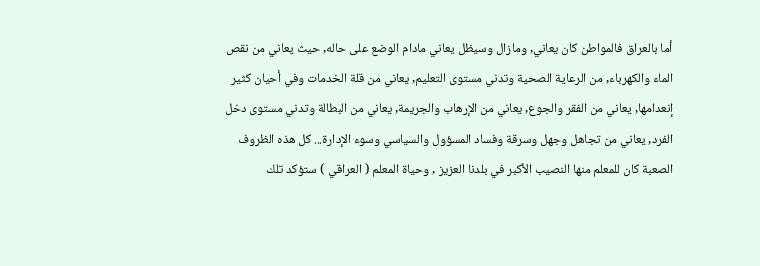أما بالعراق فالمواطن كان يعاني, ومازال وسيظل يعاني مادام الوضع على حاله, حيث يعاني من نقص الماء والكهرباء, من الرعاية الصحية وتدني مستوى التعليم, يعاني من قلة الخدمات وفي أحيان كثير إنعدامها, يعاني من الفقر والجوع, يعاني من الإرهاب والجريمة, يعاني من البطالة وتدني مستوى دخل الفرد, يعاني من تجاهل وجهل وسرقة وفساد المسؤول والسياسي وسوء الإدارة... كل هذه الظروف الصعبة كان للمعلم منها النصيب الأكبر في بلدنا العزيز , وحياة المعلم ( العراقي ) ستؤكد تلك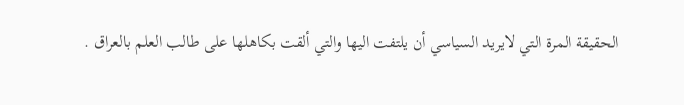الحقيقة المرة التي لايريد السياسي أن يلتفت اليها والتي ألقت بكاهلها على طالب العلم بالعراق .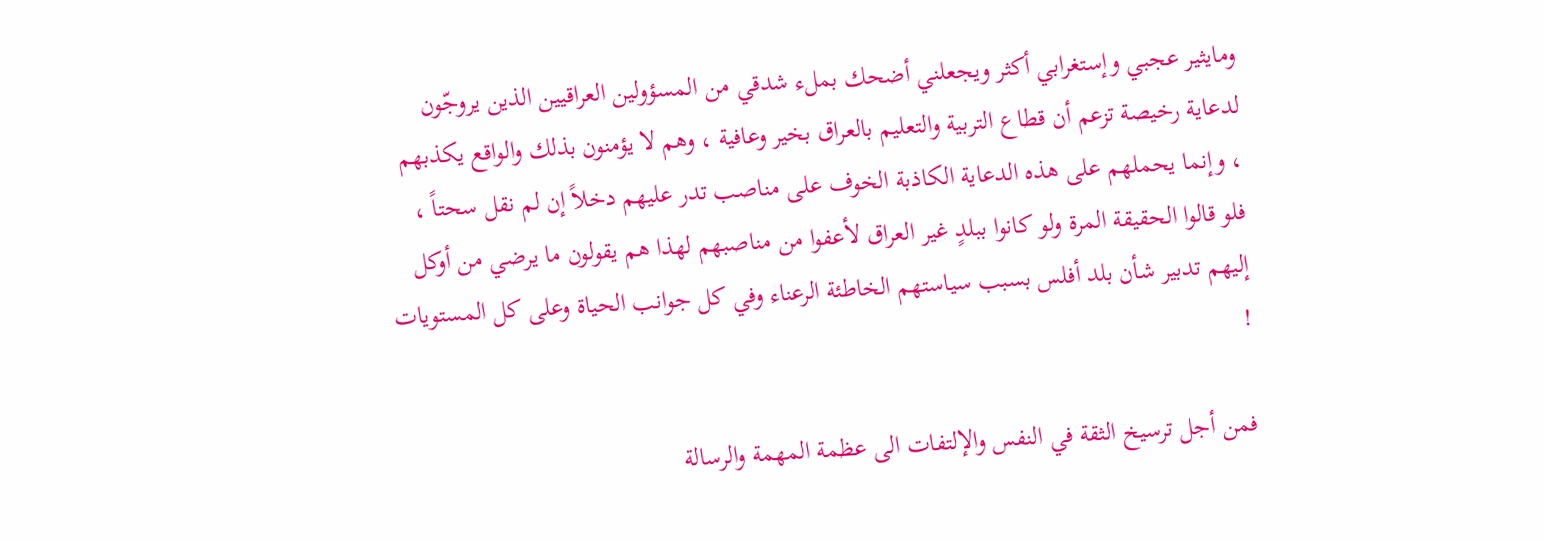ومايثير عجبي وإستغرابي أكثر ويجعلني أضحك بملء شدقي من المسؤولين العراقيين الذين يروجّون لدعاية رخيصة تزعم أن قطاع التربية والتعليم بالعراق بخير وعافية ، وهم لا يؤمنون بذلك والواقع يكذبهم ، وإنما يحملهم على هذه الدعاية الكاذبة الخوف على مناصب تدر عليهم دخلاً إن لم نقل سحتاً ، فلو قالوا الحقيقة المرة ولو كانوا ببلدٍ غير العراق لأعفوا من مناصبهم لهذا هم يقولون ما يرضي من أوكل إليهم تدبير شأن بلد أفلس بسبب سياستهم الخاطئة الرعناء وفي كل جوانب الحياة وعلى كل المستويات !

فمن أجل ترسيخ الثقة في النفس والإلتفات الى عظمة المهمة والرسالة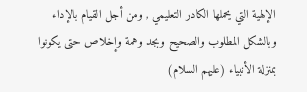الإلهية التي يحملها الكادر التعليمي , ومن أجل القيام بالإداء وبالشكل المطلوب والصحيح وبجد وهمة وإخلاص حتى يكونوا بمنزلة الأنبياء (عليهم السلام)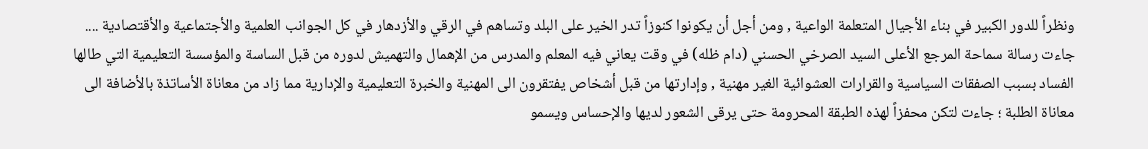ونظراً للدور الكبير في بناء الأجيال المتعلمة الواعية , ومن أجل أن يكونوا كنوزاً تدر الخير على البلد وتساهم في الرقي والأزدهار في كل الجوانب العلمية والأجتماعية والأقتصادية .... جاءت رسالة سماحة المرجع الأعلى السيد الصرخي الحسني (دام ظله) في وقت يعاني فيه المعلم والمدرس من الإهمال والتهميش لدوره من قبل الساسة والمؤسسة التعليمية التي طالها الفساد بسبب الصفقات السياسية والقرارات العشوائية الغير مهنية , وإدارتها من قبل أشخاص يفتقرون الى المهنية والخبرة التعليمية والإدارية مما زاد من معاناة الأساتذة بالأضافة الى معاناة الطلبة ؛ جاءت لتكن محفزاً لهذه الطبقة المحرومة حتى يرقى الشعور لديها والإحساس ويسمو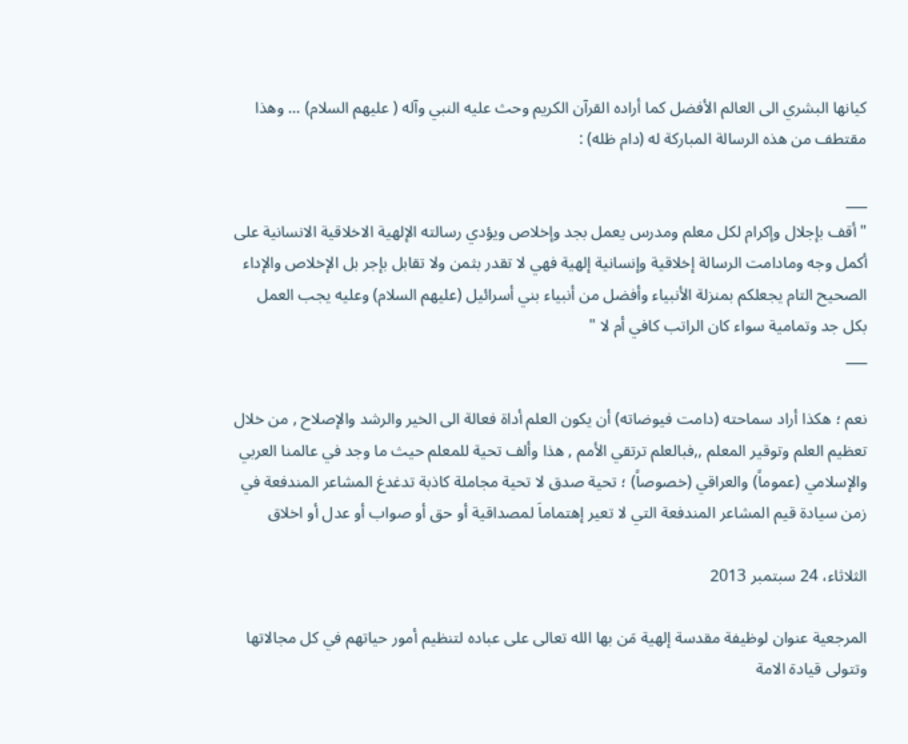كيانها البشري الى العالم الأفضل كما أراده القرآن الكريم وحث عليه النبي وآله ( عليهم السلام) ... وهذا مقتطف من هذه الرسالة المباركة له (دام ظله) :

___
" أقف بإجلال وإكرام لكل معلم ومدرس يعمل بجد وإخلاص ويؤدي رسالته الإلهية الاخلاقية الانسانية على أكمل وجه ومادامت الرسالة إخلاقية وإنسانية إلهية فهي لا تقدر بثمن ولا تقابل بإجر بل الإخلاص والإداء الصحيح التام يجعلكم بمنزلة الأنبياء وأفضل من أنبياء بني أسرائيل (عليهم السلام) وعليه يجب العمل بكل جد وتمامية سواء كان الراتب كافي أم لا "
___

نعم ؛ هكذا أراد سماحته (دامت فيوضاته) أن يكون العلم أداة فعالة الى الخير والرشد والإصلاح , من خلال تعظيم العلم وتوقير المعلم ,,فبالعلم ترتقي الأمم , هذا وألف تحية للمعلم حيث ما وجد في عالمنا العربي والإسلامي (عموماً) والعراقي (خصوصاً) ؛ تحية صدق لا تحية مجاملة كاذبة تدغدغ المشاعر المندفعة في زمن سيادة قيم المشاعر المندفعة التي لا تعير إهتماماَ لمصداقية أو حق أو صواب أو عدل أو اخلاق

الثلاثاء، 24 سبتمبر 2013

المرجعية عنوان لوظيفة مقدسة إلهية مَن بها الله تعالى على عباده لتنظيم أمور حياتهم في كل مجالاتها وتتولى قيادة الامة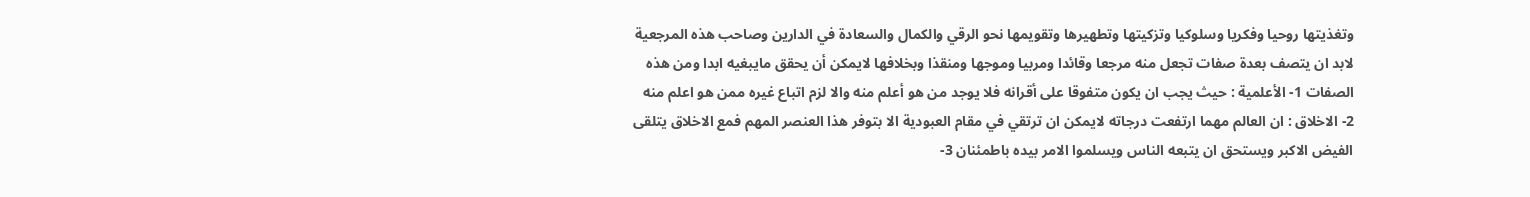وتغذيتها روحيا وفكريا وسلوكيا وتزكيتها وتطهيرها وتقويمها نحو الرقي والكمال والسعادة في الدارين وصاحب هذه المرجعية لابد ان يتصف بعدة صفات تجعل منه مرجعا وقائدا ومربيا وموجها ومنقذا وبخلافها لايمكن أن يحقق مايبغيه ابدا ومن هذه الصفات 1- الأعلمية : حيث يجب ان يكون متفوقا على أقرانه فلا يوجد من هو أعلم منه والا لزم اتباع غيره ممن هو اعلم منه 2- الاخلاق : ان العالم مهما ارتفعت درجاته لايمكن ان ترتقي في مقام العبودية الا بتوفر هذا العنصر المهم فمع الاخلاق يتلقى الفيض الاكبر ويستحق ان يتبعه الناس ويسلموا الامر بيده باطمئنان 3-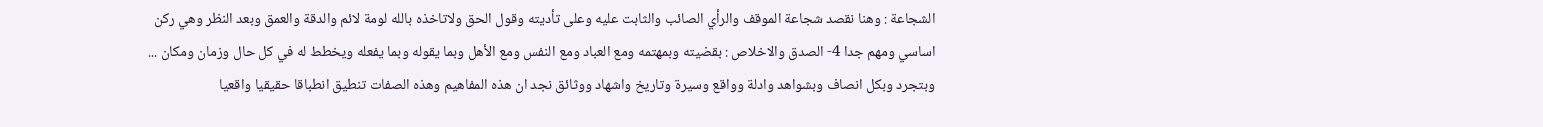الشجاعة : وهنا نقصد شجاعة الموقف والرأي الصائب والثابت عليه وعلى تأديته وقول الحق ولاتاخذه بالله لومة لائم والدقة والعمق وبعد النظر وهي ركن اساسي ومهم جدا 4- الصدق والاخلاص : بقضيته وبمهتمه ومع العباد ومع النفس ومع الأهل وبما يقوله وبما يفعله ويخطط له في كل حال وزمان ومكان ... وبتجرد وبكل انصاف وبشواهد وادلة وواقع وسيرة وتاريخ واشهاد ووثائق نجد ان هذه المفاهيم وهذه الصفات تنطيق انطباقا حقيقيا واقعيا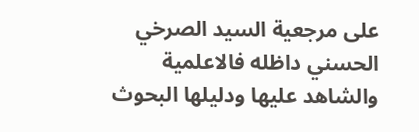على مرجعية السيد الصرخي الحسني داظله فالاعلمية والشاهد عليها ودليلها البحوث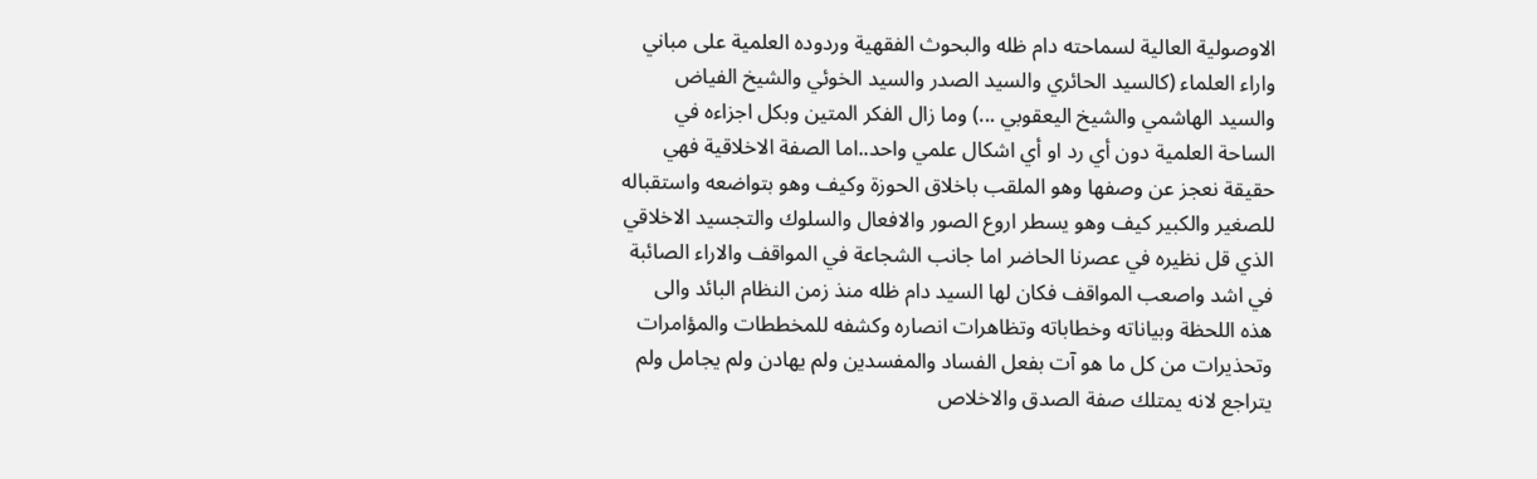الاوصولية العالية لسماحته دام ظله والبحوث الفقهية وردوده العلمية على مباني واراء العلماء (كالسيد الحائري والسيد الصدر والسيد الخوئي والشيخ الفياض والسيد الهاشمي والشيخ اليعقوبي ...) وما زال الفكر المتين وبكل اجزاءه في الساحة العلمية دون أي رد او أي اشكال علمي واحد..اما الصفة الاخلاقية فهي حقيقة نعجز عن وصفها وهو الملقب باخلاق الحوزة وكيف وهو بتواضعه واستقباله للصغير والكبير كيف وهو يسطر اروع الصور والافعال والسلوك والتجسيد الاخلاقي الذي قل نظيره في عصرنا الحاضر اما جانب الشجاعة في المواقف والاراء الصائبة في اشد واصعب المواقف فكان لها السيد دام ظله منذ زمن النظام البائد والى هذه اللحظة وبياناته وخطاباته وتظاهرات انصاره وكشفه للمخططات والمؤامرات وتحذيرات من كل ما هو آت بفعل الفساد والمفسدين ولم يهادن ولم يجامل ولم يتراجع لانه يمتلك صفة الصدق والاخلاص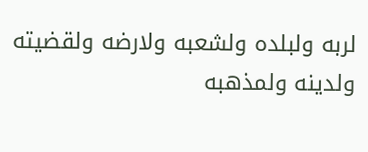لربه ولبلده ولشعبه ولارضه ولقضيته ولدينه ولمذهبه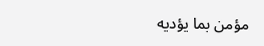مؤمن بما يؤديه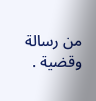من رسالة وقضية .